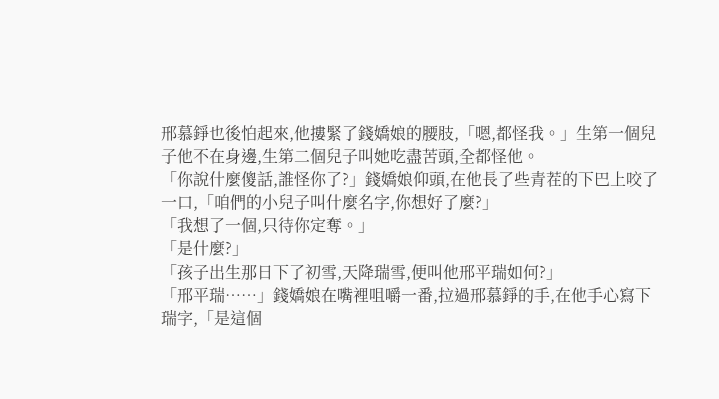邢慕錚也後怕起來,他摟緊了錢嬌娘的腰肢,「嗯,都怪我。」生第一個兒子他不在身邊,生第二個兒子叫她吃盡苦頭,全都怪他。
「你說什麼傻話,誰怪你了?」錢嬌娘仰頭,在他長了些青茬的下巴上咬了一口,「咱們的小兒子叫什麼名字,你想好了麼?」
「我想了一個,只待你定奪。」
「是什麼?」
「孩子出生那日下了初雪,天降瑞雪,便叫他邢平瑞如何?」
「邢平瑞……」錢嬌娘在嘴裡咀嚼一番,拉過邢慕錚的手,在他手心寫下瑞字,「是這個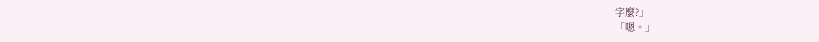字麼?」
「嗯。」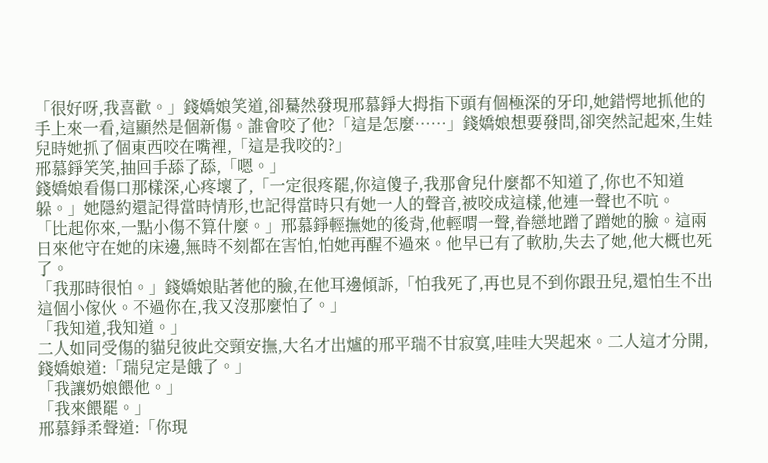「很好呀,我喜歡。」錢嬌娘笑道,卻驀然發現邢慕錚大拇指下頭有個極深的牙印,她錯愕地抓他的手上來一看,這顯然是個新傷。誰會咬了他?「這是怎麼……」錢嬌娘想要發問,卻突然記起來,生娃兒時她抓了個東西咬在嘴裡,「這是我咬的?」
邢慕錚笑笑,抽回手舔了舔,「嗯。」
錢嬌娘看傷口那樣深,心疼壞了,「一定很疼罷,你這傻子,我那會兒什麼都不知道了,你也不知道躲。」她隱約還記得當時情形,也記得當時只有她一人的聲音,被咬成這樣,他連一聲也不吭。
「比起你來,一點小傷不算什麼。」邢慕錚輕撫她的後背,他輕喟一聲,眷戀地蹭了蹭她的臉。這兩日來他守在她的床邊,無時不刻都在害怕,怕她再醒不過來。他早已有了軟肋,失去了她,他大概也死了。
「我那時很怕。」錢嬌娘貼著他的臉,在他耳邊傾訴,「怕我死了,再也見不到你跟丑兒,還怕生不出這個小傢伙。不過你在,我又沒那麼怕了。」
「我知道,我知道。」
二人如同受傷的貓兒彼此交頸安撫,大名才出爐的邢平瑞不甘寂寞,哇哇大哭起來。二人這才分開,錢嬌娘道:「瑞兒定是餓了。」
「我讓奶娘餵他。」
「我來餵罷。」
邢慕錚柔聲道:「你現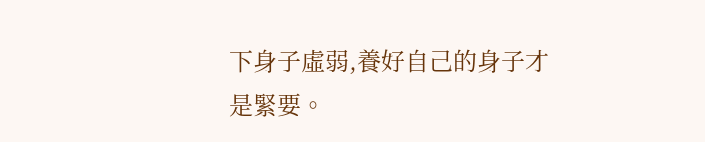下身子虛弱,養好自己的身子才是緊要。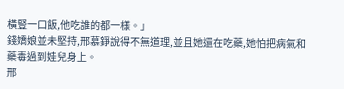橫豎一口飯,他吃誰的都一樣。」
錢嬌娘並未堅持,邢慕錚說得不無道理,並且她還在吃藥,她怕把病氣和藥毒過到娃兒身上。
邢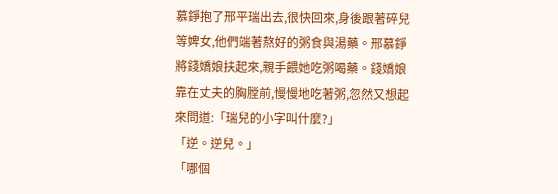慕錚抱了邢平瑞出去,很快回來,身後跟著碎兒等婢女,他們端著熬好的粥食與湯藥。邢慕錚將錢嬌娘扶起來,親手餵她吃粥喝藥。錢嬌娘靠在丈夫的胸膛前,慢慢地吃著粥,忽然又想起來問道:「瑞兒的小字叫什麼?」
「逆。逆兒。」
「哪個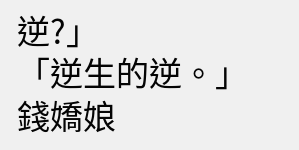逆?」
「逆生的逆。」
錢嬌娘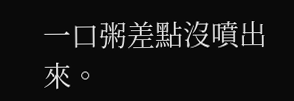一口粥差點沒噴出來。